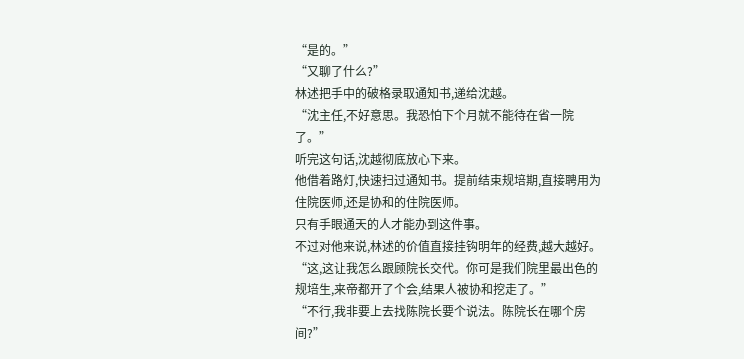“是的。”
“又聊了什么?”
林述把手中的破格录取通知书,递给沈越。
“沈主任,不好意思。我恐怕下个月就不能待在省一院了。”
听完这句话,沈越彻底放心下来。
他借着路灯,快速扫过通知书。提前结束规培期,直接聘用为住院医师,还是协和的住院医师。
只有手眼通天的人才能办到这件事。
不过对他来说,林述的价值直接挂钩明年的经费,越大越好。
“这,这让我怎么跟顾院长交代。你可是我们院里最出色的规培生,来帝都开了个会,结果人被协和挖走了。”
“不行,我非要上去找陈院长要个说法。陈院长在哪个房间?”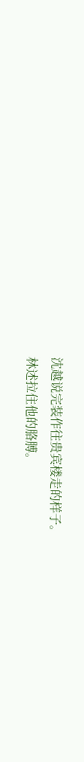沈越说完装作往贵宾楼走的样子。
林述拉住他的胳膊。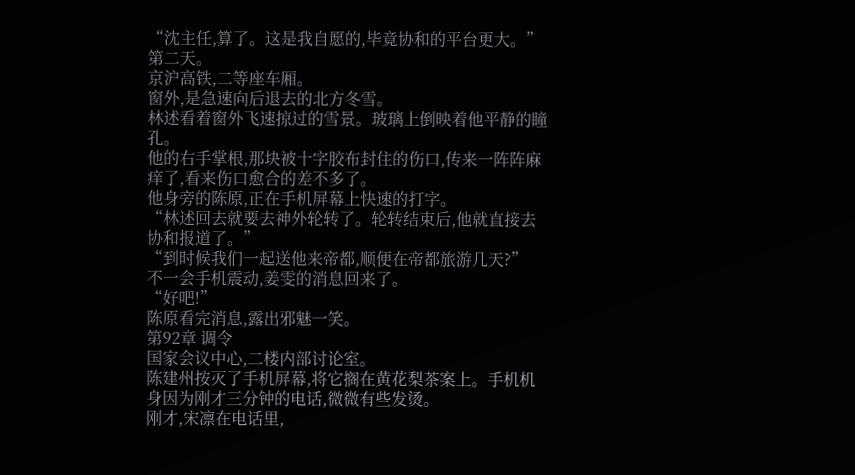“沈主任,算了。这是我自愿的,毕竟协和的平台更大。”
第二天。
京沪高铁,二等座车厢。
窗外,是急速向后退去的北方冬雪。
林述看着窗外飞速掠过的雪景。玻璃上倒映着他平静的瞳孔。
他的右手掌根,那块被十字胶布封住的伤口,传来一阵阵麻痒了,看来伤口愈合的差不多了。
他身旁的陈原,正在手机屏幕上快速的打字。
“林述回去就要去神外轮转了。轮转结束后,他就直接去协和报道了。”
“到时候我们一起送他来帝都,顺便在帝都旅游几天?”
不一会手机震动,姜雯的消息回来了。
“好吧!”
陈原看完消息,露出邪魅一笑。
第92章 调令
国家会议中心,二楼内部讨论室。
陈建州按灭了手机屏幕,将它搁在黄花梨茶案上。手机机身因为刚才三分钟的电话,微微有些发烫。
刚才,宋凛在电话里,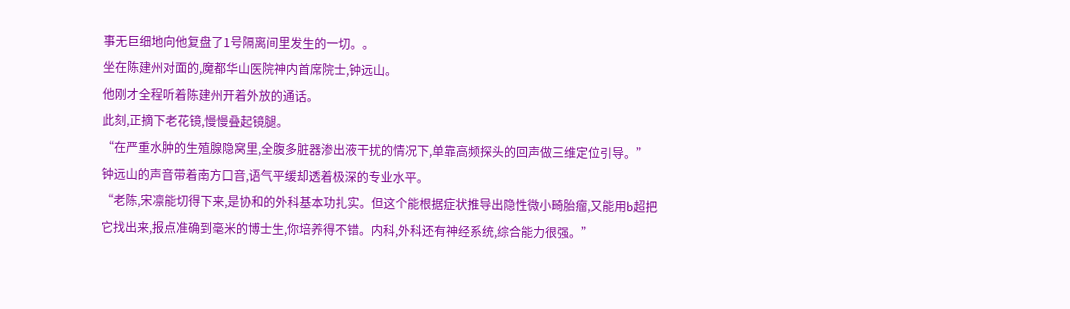事无巨细地向他复盘了1号隔离间里发生的一切。。
坐在陈建州对面的,魔都华山医院神内首席院士,钟远山。
他刚才全程听着陈建州开着外放的通话。
此刻,正摘下老花镜,慢慢叠起镜腿。
“在严重水肿的生殖腺隐窝里,全腹多脏器渗出液干扰的情况下,单靠高频探头的回声做三维定位引导。”
钟远山的声音带着南方口音,语气平缓却透着极深的专业水平。
“老陈,宋凛能切得下来,是协和的外科基本功扎实。但这个能根据症状推导出隐性微小畸胎瘤,又能用b超把它找出来,报点准确到毫米的博士生,你培养得不错。内科,外科还有神经系统,综合能力很强。”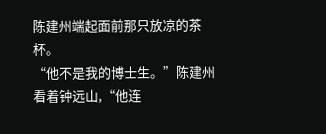陈建州端起面前那只放凉的茶杯。
“他不是我的博士生。”陈建州看着钟远山,“他连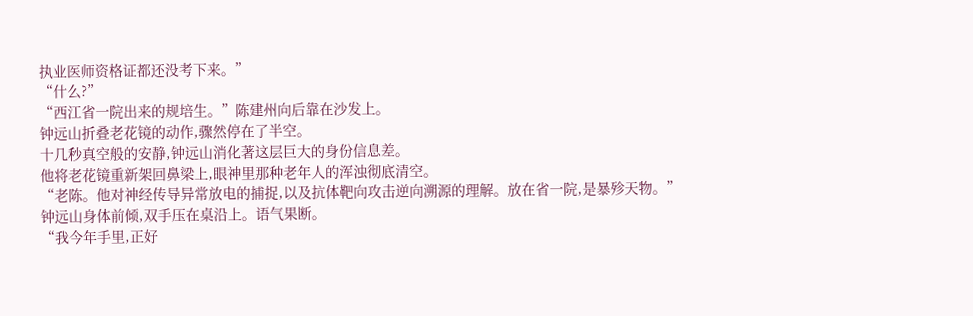执业医师资格证都还没考下来。”
“什么?”
“西江省一院出来的规培生。”陈建州向后靠在沙发上。
钟远山折叠老花镜的动作,骤然停在了半空。
十几秒真空般的安静,钟远山消化著这层巨大的身份信息差。
他将老花镜重新架回鼻梁上,眼神里那种老年人的浑浊彻底清空。
“老陈。他对神经传导异常放电的捕捉,以及抗体靶向攻击逆向溯源的理解。放在省一院,是暴殄天物。”
钟远山身体前倾,双手压在桌沿上。语气果断。
“我今年手里,正好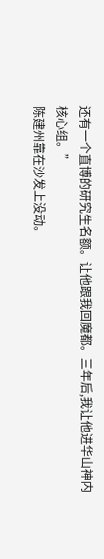还有一个直博的研究生名额。让他跟我回魔都。三年后,我让他进华山神内核心组。”
陈建州靠在沙发上没动。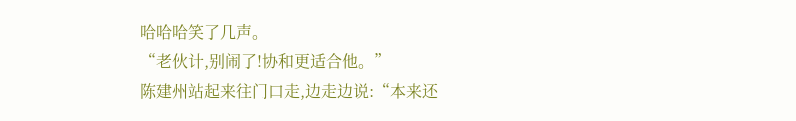哈哈哈笑了几声。
“老伙计,别闹了!协和更适合他。”
陈建州站起来往门口走,边走边说:“本来还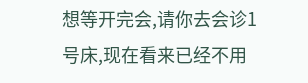想等开完会,请你去会诊1号床,现在看来已经不用